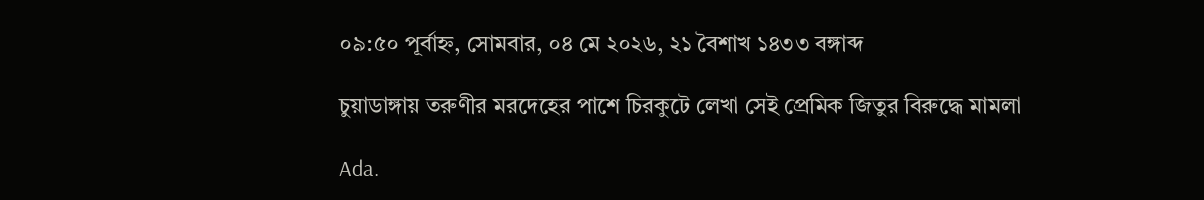০৯:৫০ পূর্বাহ্ন, সোমবার, ০৪ মে ২০২৬, ২১ বৈশাখ ১৪৩৩ বঙ্গাব্দ

চুয়াডাঙ্গায় তরুণীর মরদেহের পাশে চিরকুটে লেখা সেই প্রেমিক জিতুর বিরুদ্ধে মামলা

Ada.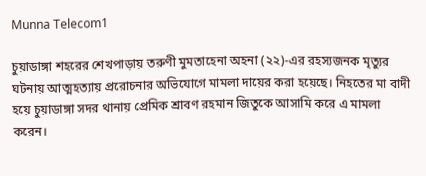Munna Telecom1

চুয়াডাঙ্গা শহরের শেখপাড়ায় তরুণী মুমতাহেনা অহনা (২২)-এর রহস্যজনক মৃত্যুর ঘটনায় আত্মহত্যায় প্ররোচনার অভিযোগে মামলা দায়ের করা হয়েছে। নিহতের মা বাদী হয়ে চুয়াডাঙ্গা সদর থানায় প্রেমিক শ্রাবণ রহমান জিতুকে আসামি করে এ মামলা করেন।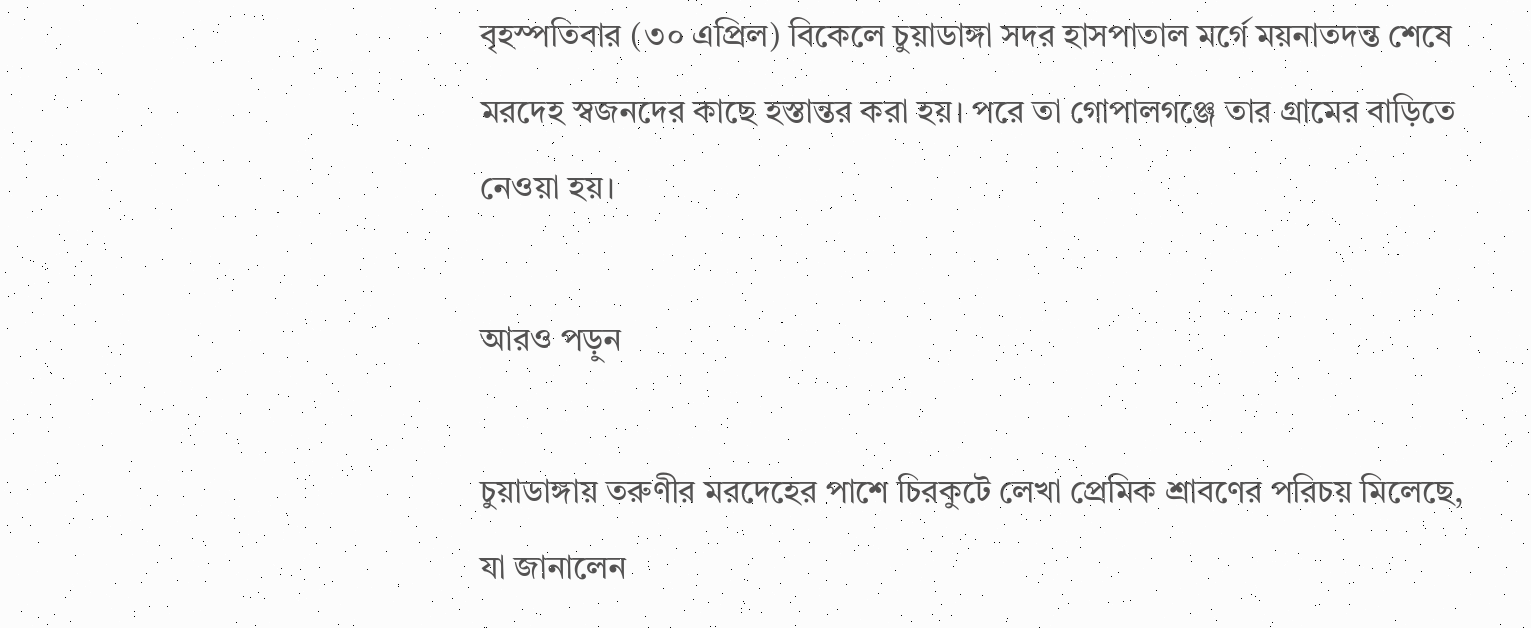বৃহস্পতিবার (৩০ এপ্রিল) বিকেলে চুয়াডাঙ্গা সদর হাসপাতাল মর্গে ময়নাতদন্ত শেষে মরদেহ স্বজনদের কাছে হস্তান্তর করা হয়। পরে তা গোপালগঞ্জে তার গ্রামের বাড়িতে নেওয়া হয়।

আরও পড়ুন

চুয়াডাঙ্গায় তরুণীর মরদেহের পাশে চিরকুটে লেখা প্রেমিক শ্রাবণের পরিচয় মিলেছে, যা জানালেন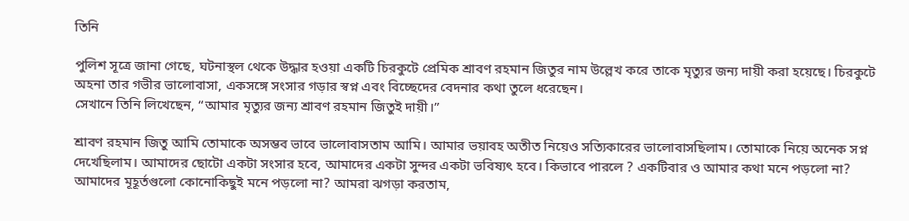তিনি

পুলিশ সূত্রে জানা গেছে, ঘটনাস্থল থেকে উদ্ধার হওয়া একটি চিরকুটে প্রেমিক শ্রাবণ রহমান জিতুর নাম উল্লেখ করে তাকে মৃত্যুর জন্য দায়ী করা হয়েছে। চিরকুটে অহনা তার গভীর ভালোবাসা, একসঙ্গে সংসার গড়ার স্বপ্ন এবং বিচ্ছেদের বেদনার কথা তুলে ধরেছেন।
সেখানে তিনি লিখেছেন, “আমার মৃত্যুর জন্য শ্রাবণ রহমান জিতুই দায়ী।”

শ্রাবণ রহমান জিতু আমি তোমাকে অসম্ভব ভাবে ভালোবাসতাম আমি। আমার ভয়াবহ অতীত নিয়েও সত্যিকারের ভালোবাসছিলাম। তোমাকে নিয়ে অনেক সপ্ন দেখেছিলাম। আমাদের ছোটো একটা সংসার হবে, আমাদের একটা সুন্দর একটা ভবিষ্যৎ হবে। কিভাবে পারলে ? একটিবার ও আমার কথা মনে পড়লো না? আমাদের মূহূর্তগুলো কোনোকিছুই মনে পড়লো না? আমরা ঝগড়া করতাম,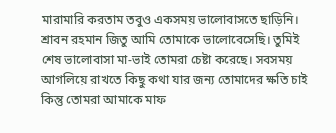মারামারি করতাম তবুও একসময় ভালোবাসতে ছাড়িনি। শ্রাবন রহমান জিতু আমি তোমাকে ভালোবেসেছি। তুমিই শেষ ভালোবাসা মা-ভাই তোমরা চেষ্টা করেছে। সবসময় আগলিয়ে রাখতে কিছু কথা যার জন্য তোমাদের ক্ষতি চাই কিন্তু তোমরা আমাকে মাফ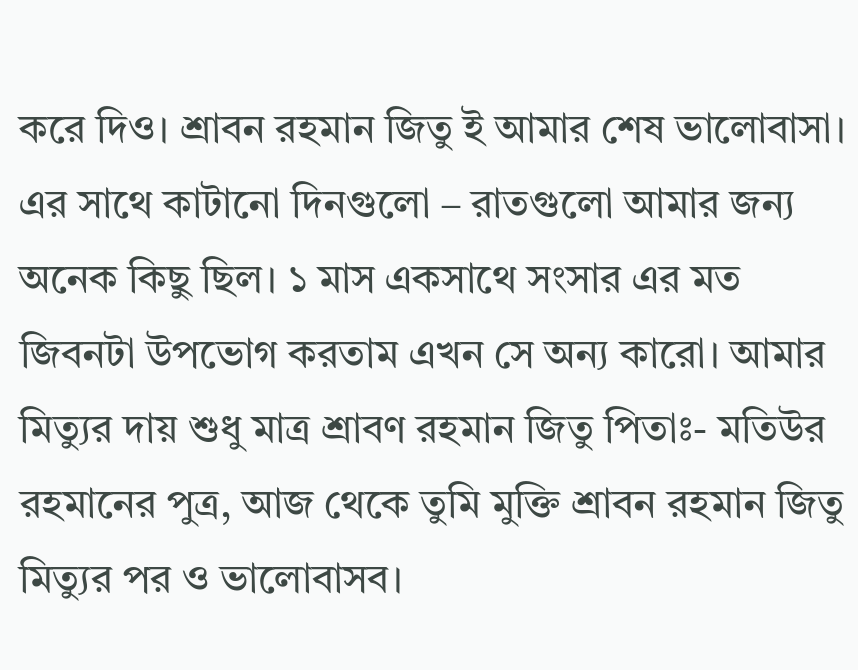করে দিও। শ্রাবন রহমান জিতু ই আমার শেষ ভালোবাসা। এর সাথে কাটানো দিনগুলো – রাতগুলো আমার জন্য অনেক কিছু ছিল। ১ মাস একসাথে সংসার এর মত জিবনটা উপভোগ করতাম এখন সে অন্য কারো। আমার মিত্যুর দায় শুধু মাত্র শ্রাবণ রহমান জিতু পিতাঃ- মতিউর রহমানের পুত্র, আজ থেকে তুমি মুক্তি শ্রাবন রহমান জিতু মিত্যুর পর ও ভালোবাসব।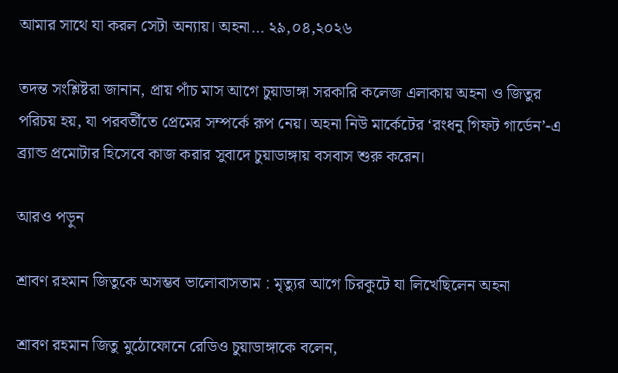আমার সাথে যা করল সেটা অন্যায়। অহনা… ২৯,০৪,২০২৬

তদন্ত সংশ্লিষ্টরা জানান, প্রায় পাঁচ মাস আগে চুয়াডাঙ্গা সরকারি কলেজ এলাকায় অহনা ও জিতুর পরিচয় হয়, যা পরবর্তীতে প্রেমের সম্পর্কে রূপ নেয়। অহনা নিউ মার্কেটের ‘রংধনু গিফট গার্ডেন’-এ ব্র্যান্ড প্রমোটার হিসেবে কাজ করার সুবাদে চুয়াডাঙ্গায় বসবাস শুরু করেন।

আরও পড়ুন

শ্রাবণ রহমান জিতুকে অসম্ভব ভালোবাসতাম : মৃত্যুর আগে চিরকুটে যা লিখেছিলেন অহনা

শ্রাবণ রহমান জিতু মুঠোফোনে রেডিও চুয়াডাঙ্গাকে বলেন,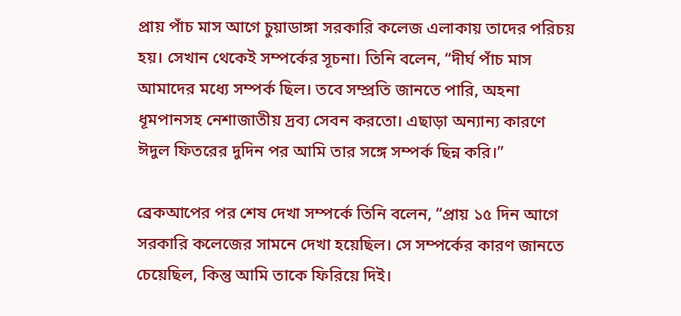প্রায় পাঁচ মাস আগে চুয়াডাঙ্গা সরকারি কলেজ এলাকায় তাদের পরিচয় হয়। সেখান থেকেই সম্পর্কের সূচনা। তিনি বলেন, “দীর্ঘ পাঁচ মাস আমাদের মধ্যে সম্পর্ক ছিল। তবে সম্প্রতি জানতে পারি, অহনা ধূমপানসহ নেশাজাতীয় দ্রব্য সেবন করতো। এছাড়া অন্যান্য কারণে ঈদুল ফিতরের দুদিন পর আমি তার সঙ্গে সম্পর্ক ছিন্ন করি।”

ব্রেকআপের পর শেষ দেখা সম্পর্কে তিনি বলেন, “প্রায় ১৫ দিন আগে সরকারি কলেজের সামনে দেখা হয়েছিল। সে সম্পর্কের কারণ জানতে চেয়েছিল, কিন্তু আমি তাকে ফিরিয়ে দিই।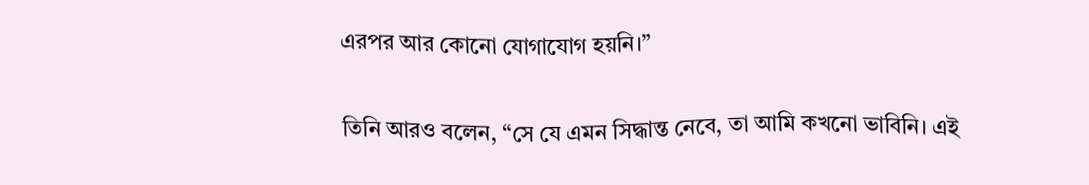এরপর আর কোনো যোগাযোগ হয়নি।”

তিনি আরও বলেন, “সে যে এমন সিদ্ধান্ত নেবে, তা আমি কখনো ভাবিনি। এই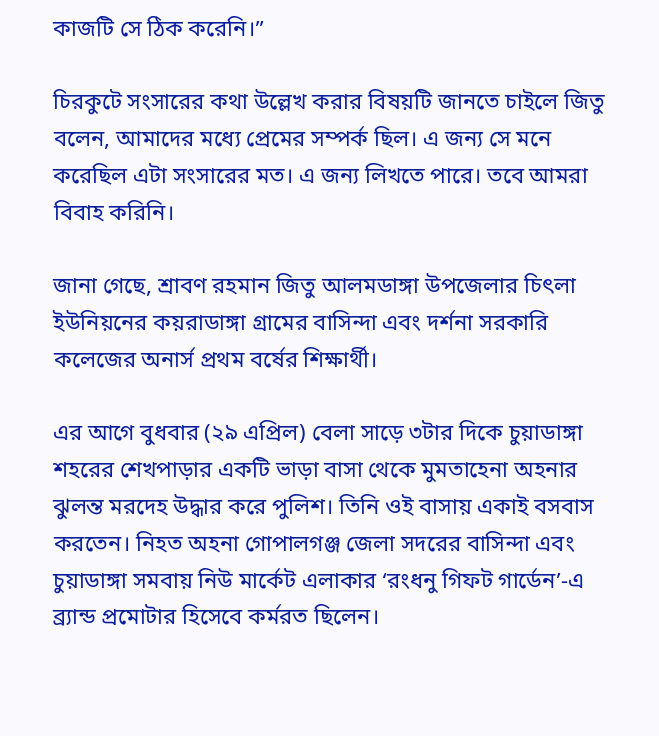কাজটি সে ঠিক করেনি।”

চিরকুটে সংসারের কথা উল্লেখ করার বিষয়টি জানতে চাইলে জিতু বলেন, আমাদের মধ্যে প্রেমের সম্পর্ক ছিল। এ জন্য সে মনে করেছিল এটা সংসারের মত। এ জন্য লিখতে পারে। তবে আমরা বিবাহ করিনি।

জানা গেছে, শ্রাবণ রহমান জিতু আলমডাঙ্গা উপজেলার চিৎলা ইউনিয়নের কয়রাডাঙ্গা গ্রামের বাসিন্দা এবং দর্শনা সরকারি কলেজের অনার্স প্রথম বর্ষের শিক্ষার্থী।

এর আগে বুধবার (২৯ এপ্রিল) বেলা সাড়ে ৩টার দিকে চুয়াডাঙ্গা শহরের শেখপাড়ার একটি ভাড়া বাসা থেকে মুমতাহেনা অহনার ঝুলন্ত মরদেহ উদ্ধার করে পুলিশ। তিনি ওই বাসায় একাই বসবাস করতেন। নিহত অহনা গোপালগঞ্জ জেলা সদরের বাসিন্দা এবং চুয়াডাঙ্গা সমবায় নিউ মার্কেট এলাকার ‘রংধনু গিফট গার্ডেন’-এ ব্র্যান্ড প্রমোটার হিসেবে কর্মরত ছিলেন।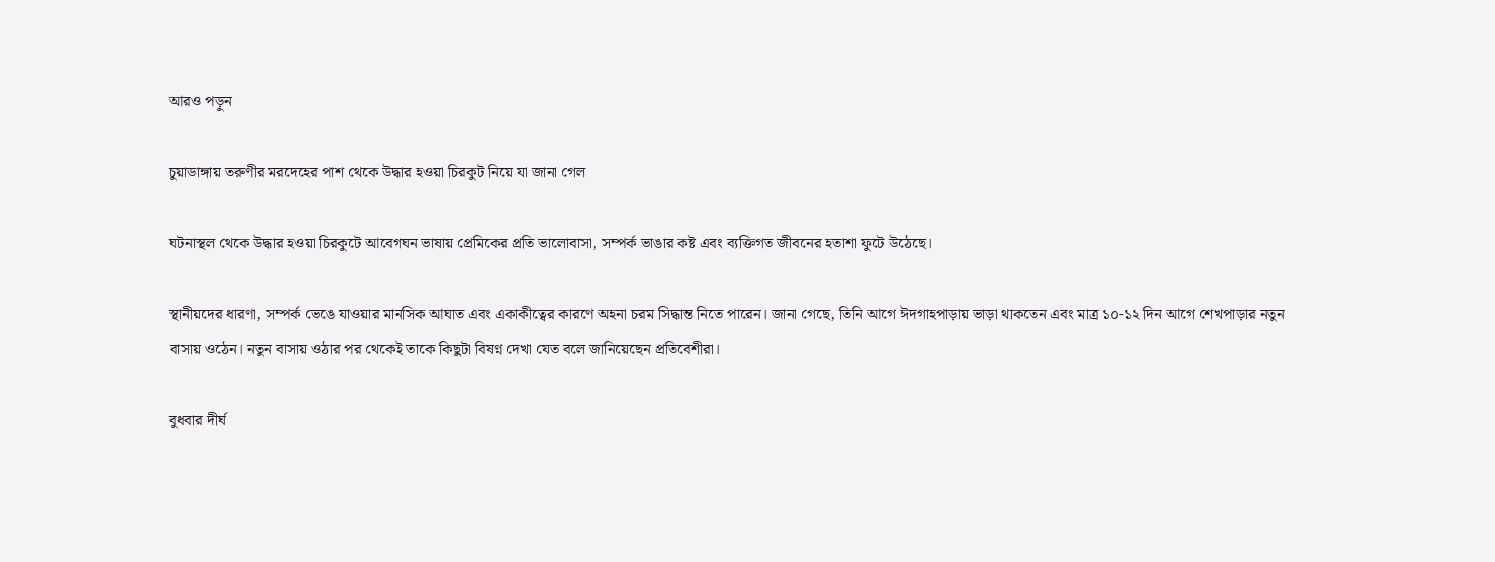আরও পড়ুন

চুয়াডাঙ্গায় তরুণীর মরদেহের পাশ থেকে উদ্ধার হওয়া চিরকুট নিয়ে যা জানা গেল

ঘটনাস্থল থেকে উদ্ধার হওয়া চিরকুটে আবেগঘন ভাষায় প্রেমিকের প্রতি ভালোবাসা, সম্পর্ক ভাঙার কষ্ট এবং ব্যক্তিগত জীবনের হতাশা ফুটে উঠেছে।

স্থানীয়দের ধারণা, সম্পর্ক ভেঙে যাওয়ার মানসিক আঘাত এবং একাকীত্বের কারণে অহনা চরম সিদ্ধান্ত নিতে পারেন। জানা গেছে, তিনি আগে ঈদগাহপাড়ায় ভাড়া থাকতেন এবং মাত্র ১০-১২ দিন আগে শেখপাড়ার নতুন বাসায় ওঠেন। নতুন বাসায় ওঠার পর থেকেই তাকে কিছুটা বিষণ্ন দেখা যেত বলে জানিয়েছেন প্রতিবেশীরা।

বুধবার দীর্ঘ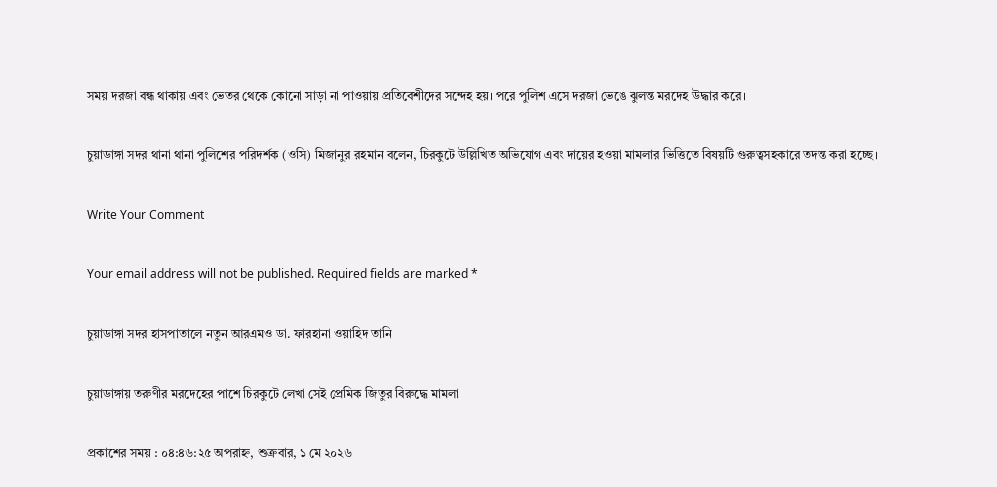সময় দরজা বন্ধ থাকায় এবং ভেতর থেকে কোনো সাড়া না পাওয়ায় প্রতিবেশীদের সন্দেহ হয়। পরে পুলিশ এসে দরজা ভেঙে ঝুলন্ত মরদেহ উদ্ধার করে।

চুয়াডাঙ্গা সদর থানা থানা পুলিশের পরিদর্শক (ওসি) মিজানুর রহমান বলেন, চিরকুটে উল্লিখিত অভিযোগ এবং দায়ের হওয়া মামলার ভিত্তিতে বিষয়টি গুরুত্বসহকারে তদন্ত করা হচ্ছে।

Write Your Comment

Your email address will not be published. Required fields are marked *

চুয়াডাঙ্গা সদর হাসপাতালে নতুন আরএমও ডা. ফারহানা ওয়াহিদ তানি

চুয়াডাঙ্গায় তরুণীর মরদেহের পাশে চিরকুটে লেখা সেই প্রেমিক জিতুর বিরুদ্ধে মামলা

প্রকাশের সময় : ০৪:৪৬:২৫ অপরাহ্ন, শুক্রবার, ১ মে ২০২৬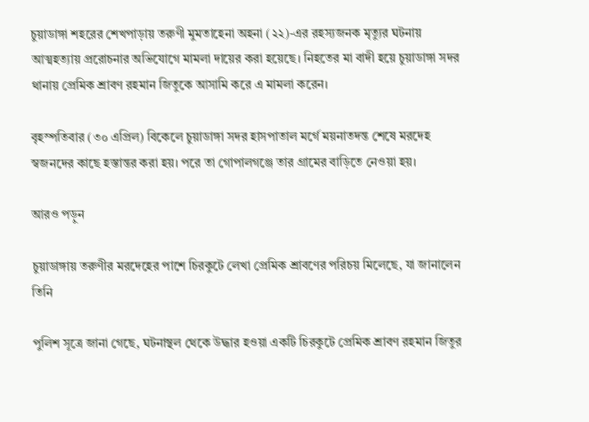চুয়াডাঙ্গা শহরের শেখপাড়ায় তরুণী মুমতাহেনা অহনা (২২)-এর রহস্যজনক মৃত্যুর ঘটনায় আত্মহত্যায় প্ররোচনার অভিযোগে মামলা দায়ের করা হয়েছে। নিহতের মা বাদী হয়ে চুয়াডাঙ্গা সদর থানায় প্রেমিক শ্রাবণ রহমান জিতুকে আসামি করে এ মামলা করেন।

বৃহস্পতিবার (৩০ এপ্রিল) বিকেলে চুয়াডাঙ্গা সদর হাসপাতাল মর্গে ময়নাতদন্ত শেষে মরদেহ স্বজনদের কাছে হস্তান্তর করা হয়। পরে তা গোপালগঞ্জে তার গ্রামের বাড়িতে নেওয়া হয়।

আরও পড়ুন

চুয়াডাঙ্গায় তরুণীর মরদেহের পাশে চিরকুটে লেখা প্রেমিক শ্রাবণের পরিচয় মিলেছে, যা জানালেন তিনি

পুলিশ সূত্রে জানা গেছে, ঘটনাস্থল থেকে উদ্ধার হওয়া একটি চিরকুটে প্রেমিক শ্রাবণ রহমান জিতুর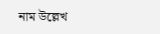নাম উল্লেখ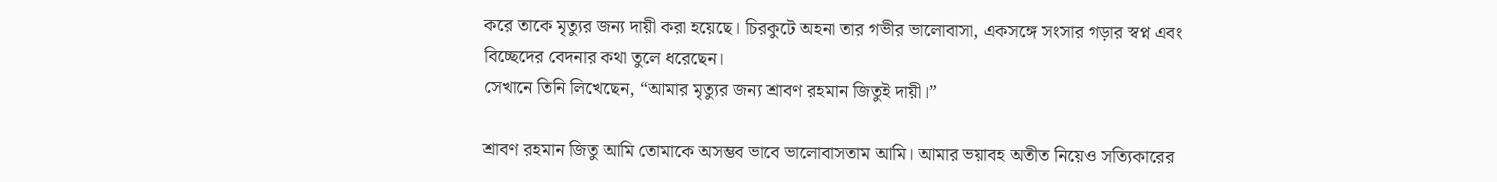করে তাকে মৃত্যুর জন্য দায়ী করা হয়েছে। চিরকুটে অহনা তার গভীর ভালোবাসা, একসঙ্গে সংসার গড়ার স্বপ্ন এবং বিচ্ছেদের বেদনার কথা তুলে ধরেছেন।
সেখানে তিনি লিখেছেন, “আমার মৃত্যুর জন্য শ্রাবণ রহমান জিতুই দায়ী।”

শ্রাবণ রহমান জিতু আমি তোমাকে অসম্ভব ভাবে ভালোবাসতাম আমি। আমার ভয়াবহ অতীত নিয়েও সত্যিকারের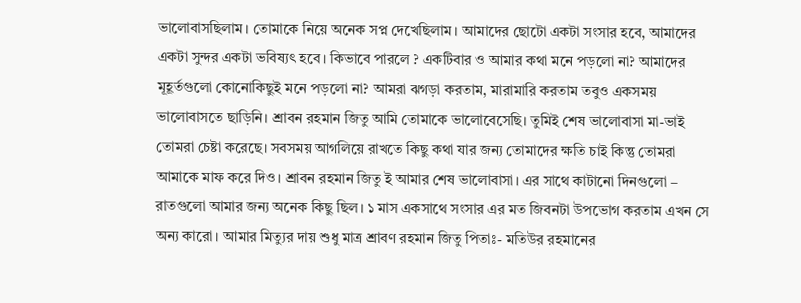ভালোবাসছিলাম। তোমাকে নিয়ে অনেক সপ্ন দেখেছিলাম। আমাদের ছোটো একটা সংসার হবে, আমাদের একটা সুন্দর একটা ভবিষ্যৎ হবে। কিভাবে পারলে ? একটিবার ও আমার কথা মনে পড়লো না? আমাদের মূহূর্তগুলো কোনোকিছুই মনে পড়লো না? আমরা ঝগড়া করতাম, মারামারি করতাম তবুও একসময় ভালোবাসতে ছাড়িনি। শ্রাবন রহমান জিতু আমি তোমাকে ভালোবেসেছি। তুমিই শেষ ভালোবাসা মা-ভাই তোমরা চেষ্টা করেছে। সবসময় আগলিয়ে রাখতে কিছু কথা যার জন্য তোমাদের ক্ষতি চাই কিন্তু তোমরা আমাকে মাফ করে দিও। শ্রাবন রহমান জিতু ই আমার শেষ ভালোবাসা। এর সাথে কাটানো দিনগুলো – রাতগুলো আমার জন্য অনেক কিছু ছিল। ১ মাস একসাথে সংসার এর মত জিবনটা উপভোগ করতাম এখন সে অন্য কারো। আমার মিত্যুর দায় শুধু মাত্র শ্রাবণ রহমান জিতু পিতাঃ- মতিউর রহমানের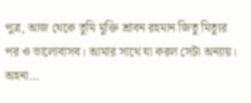পুত্র, আজ থেকে তুমি মুক্তি শ্রাবন রহমান জিতু মিত্যুর পর ও ভালোবাসব। আমার সাথে যা করল সেটা অন্যায়। অহনা…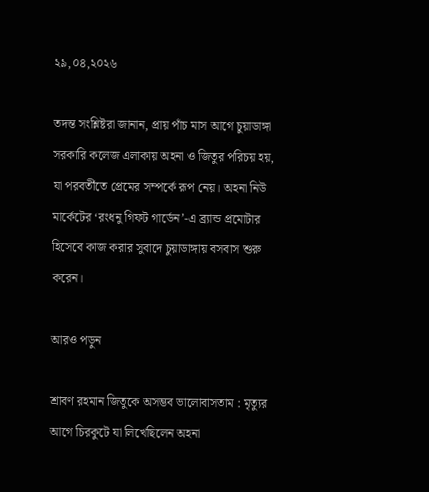২৯,০৪,২০২৬

তদন্ত সংশ্লিষ্টরা জানান, প্রায় পাঁচ মাস আগে চুয়াডাঙ্গা সরকারি কলেজ এলাকায় অহনা ও জিতুর পরিচয় হয়, যা পরবর্তীতে প্রেমের সম্পর্কে রূপ নেয়। অহনা নিউ মার্কেটের ‘রংধনু গিফট গার্ডেন’-এ ব্র্যান্ড প্রমোটার হিসেবে কাজ করার সুবাদে চুয়াডাঙ্গায় বসবাস শুরু করেন।

আরও পড়ুন

শ্রাবণ রহমান জিতুকে অসম্ভব ভালোবাসতাম : মৃত্যুর আগে চিরকুটে যা লিখেছিলেন অহনা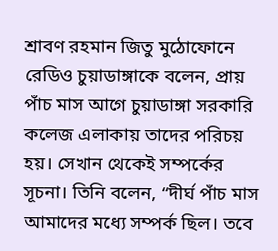শ্রাবণ রহমান জিতু মুঠোফোনে রেডিও চুয়াডাঙ্গাকে বলেন, প্রায় পাঁচ মাস আগে চুয়াডাঙ্গা সরকারি কলেজ এলাকায় তাদের পরিচয় হয়। সেখান থেকেই সম্পর্কের সূচনা। তিনি বলেন, “দীর্ঘ পাঁচ মাস আমাদের মধ্যে সম্পর্ক ছিল। তবে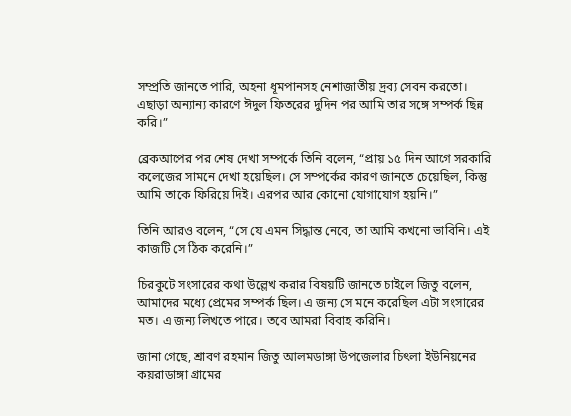সম্প্রতি জানতে পারি, অহনা ধূমপানসহ নেশাজাতীয় দ্রব্য সেবন করতো। এছাড়া অন্যান্য কারণে ঈদুল ফিতরের দুদিন পর আমি তার সঙ্গে সম্পর্ক ছিন্ন করি।”

ব্রেকআপের পর শেষ দেখা সম্পর্কে তিনি বলেন, “প্রায় ১৫ দিন আগে সরকারি কলেজের সামনে দেখা হয়েছিল। সে সম্পর্কের কারণ জানতে চেয়েছিল, কিন্তু আমি তাকে ফিরিয়ে দিই। এরপর আর কোনো যোগাযোগ হয়নি।”

তিনি আরও বলেন, “সে যে এমন সিদ্ধান্ত নেবে, তা আমি কখনো ভাবিনি। এই কাজটি সে ঠিক করেনি।”

চিরকুটে সংসারের কথা উল্লেখ করার বিষয়টি জানতে চাইলে জিতু বলেন, আমাদের মধ্যে প্রেমের সম্পর্ক ছিল। এ জন্য সে মনে করেছিল এটা সংসারের মত। এ জন্য লিখতে পারে। তবে আমরা বিবাহ করিনি।

জানা গেছে, শ্রাবণ রহমান জিতু আলমডাঙ্গা উপজেলার চিৎলা ইউনিয়নের কয়রাডাঙ্গা গ্রামের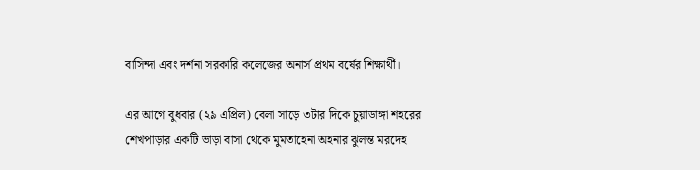বাসিন্দা এবং দর্শনা সরকারি কলেজের অনার্স প্রথম বর্ষের শিক্ষার্থী।

এর আগে বুধবার (২৯ এপ্রিল) বেলা সাড়ে ৩টার দিকে চুয়াডাঙ্গা শহরের শেখপাড়ার একটি ভাড়া বাসা থেকে মুমতাহেনা অহনার ঝুলন্ত মরদেহ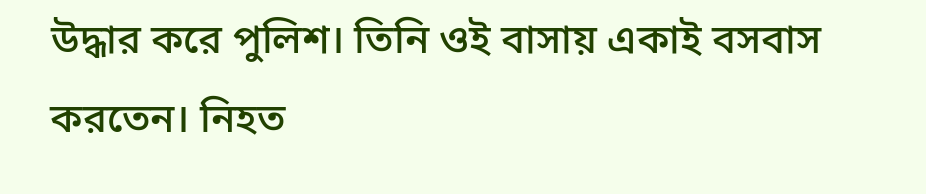উদ্ধার করে পুলিশ। তিনি ওই বাসায় একাই বসবাস করতেন। নিহত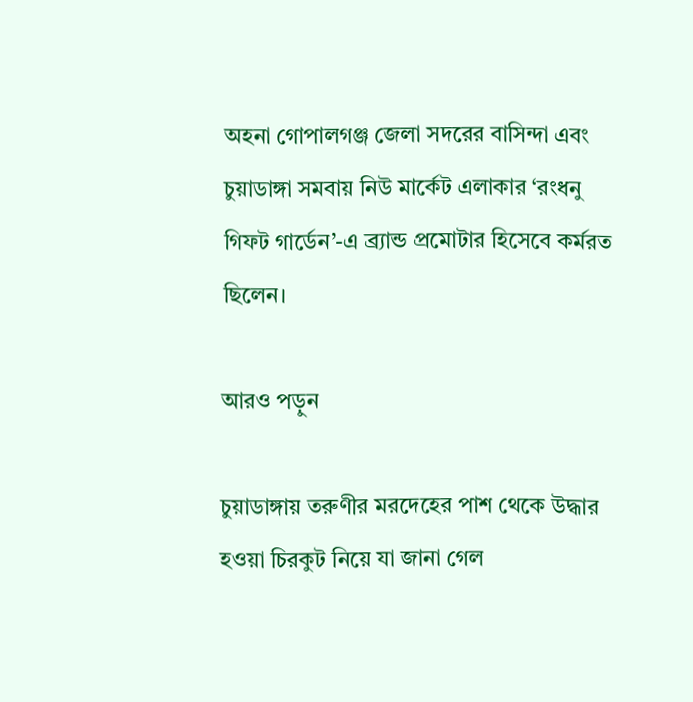অহনা গোপালগঞ্জ জেলা সদরের বাসিন্দা এবং চুয়াডাঙ্গা সমবায় নিউ মার্কেট এলাকার ‘রংধনু গিফট গার্ডেন’-এ ব্র্যান্ড প্রমোটার হিসেবে কর্মরত ছিলেন।

আরও পড়ুন

চুয়াডাঙ্গায় তরুণীর মরদেহের পাশ থেকে উদ্ধার হওয়া চিরকুট নিয়ে যা জানা গেল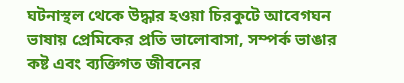ঘটনাস্থল থেকে উদ্ধার হওয়া চিরকুটে আবেগঘন ভাষায় প্রেমিকের প্রতি ভালোবাসা, সম্পর্ক ভাঙার কষ্ট এবং ব্যক্তিগত জীবনের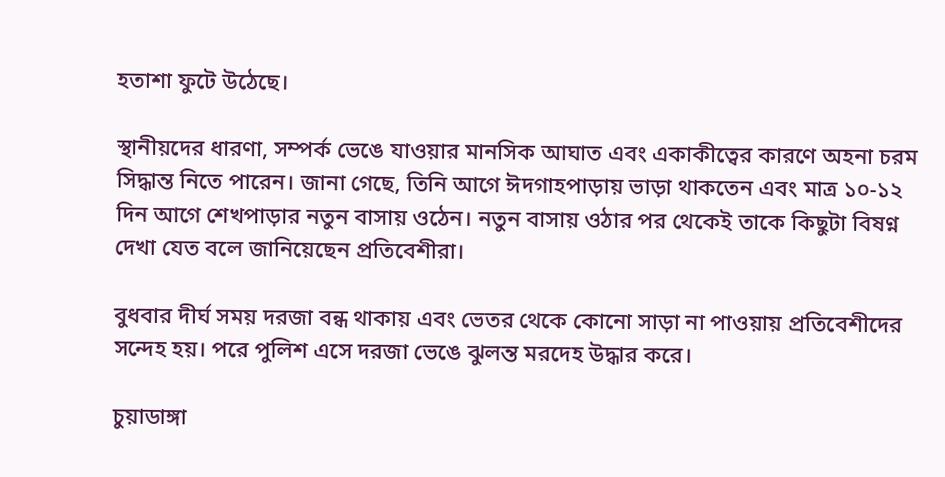হতাশা ফুটে উঠেছে।

স্থানীয়দের ধারণা, সম্পর্ক ভেঙে যাওয়ার মানসিক আঘাত এবং একাকীত্বের কারণে অহনা চরম সিদ্ধান্ত নিতে পারেন। জানা গেছে, তিনি আগে ঈদগাহপাড়ায় ভাড়া থাকতেন এবং মাত্র ১০-১২ দিন আগে শেখপাড়ার নতুন বাসায় ওঠেন। নতুন বাসায় ওঠার পর থেকেই তাকে কিছুটা বিষণ্ন দেখা যেত বলে জানিয়েছেন প্রতিবেশীরা।

বুধবার দীর্ঘ সময় দরজা বন্ধ থাকায় এবং ভেতর থেকে কোনো সাড়া না পাওয়ায় প্রতিবেশীদের সন্দেহ হয়। পরে পুলিশ এসে দরজা ভেঙে ঝুলন্ত মরদেহ উদ্ধার করে।

চুয়াডাঙ্গা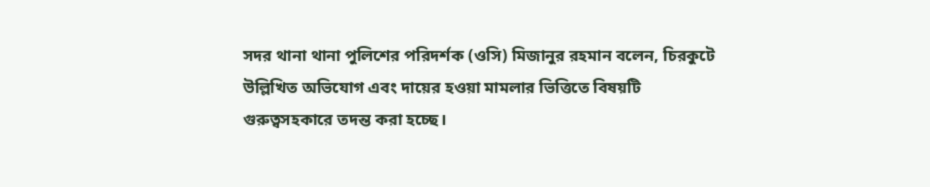সদর থানা থানা পুলিশের পরিদর্শক (ওসি) মিজানুর রহমান বলেন, চিরকুটে উল্লিখিত অভিযোগ এবং দায়ের হওয়া মামলার ভিত্তিতে বিষয়টি গুরুত্বসহকারে তদন্ত করা হচ্ছে।